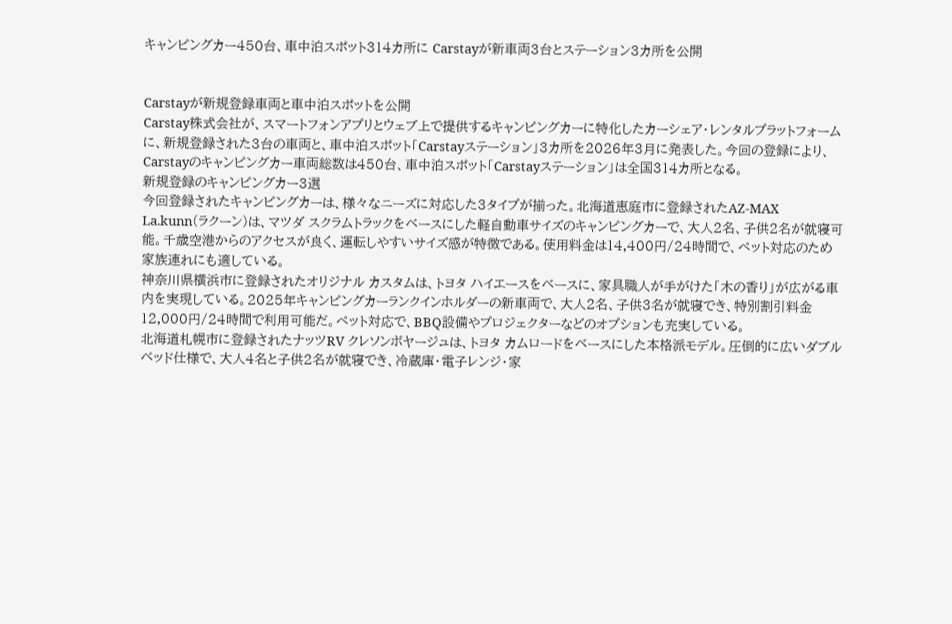キャンピングカー450台、車中泊スポット314カ所に Carstayが新車両3台とステーション3カ所を公開


Carstayが新規登録車両と車中泊スポットを公開
Carstay株式会社が、スマートフォンアプリとウェブ上で提供するキャンピングカーに特化したカーシェア・レンタルプラットフォームに、新規登録された3台の車両と、車中泊スポット「Carstayステーション」3カ所を2026年3月に発表した。今回の登録により、Carstayのキャンピングカー車両総数は450台、車中泊スポット「Carstayステーション」は全国314カ所となる。
新規登録のキャンピングカー3選
今回登録されたキャンピングカーは、様々なニーズに対応した3タイプが揃った。北海道恵庭市に登録されたAZ-MAX La.kunn(ラクーン)は、マツダ スクラムトラックをベースにした軽自動車サイズのキャンピングカーで、大人2名、子供2名が就寝可能。千歳空港からのアクセスが良く、運転しやすいサイズ感が特徴である。使用料金は14,400円/24時間で、ペット対応のため家族連れにも適している。
神奈川県横浜市に登録されたオリジナル カスタムは、トヨタ ハイエースをベースに、家具職人が手がけた「木の香り」が広がる車内を実現している。2025年キャンピングカーランクインホルダーの新車両で、大人2名、子供3名が就寝でき、特別割引料金12,000円/24時間で利用可能だ。ペット対応で、BBQ設備やプロジェクターなどのオプションも充実している。
北海道札幌市に登録されたナッツRV クレソンボヤージュは、トヨタ カムロードをベースにした本格派モデル。圧倒的に広いダブルベッド仕様で、大人4名と子供2名が就寝でき、冷蔵庫・電子レンジ・家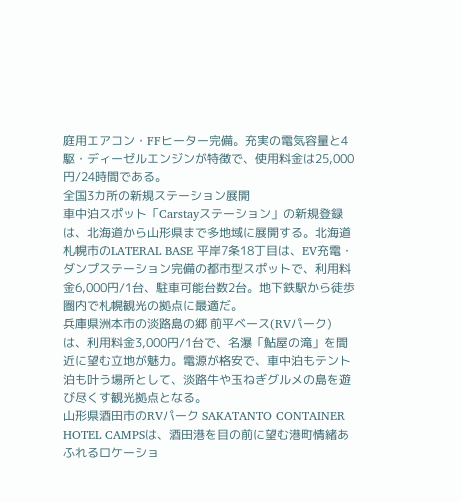庭用エアコン・FFヒーター完備。充実の電気容量と4駆・ディーゼルエンジンが特徴で、使用料金は25,000円/24時間である。
全国3カ所の新規ステーション展開
車中泊スポット「Carstayステーション」の新規登録は、北海道から山形県まで多地域に展開する。北海道札幌市のLATERAL BASE 平岸7条18丁目は、EV充電・ダンプステーション完備の都市型スポットで、利用料金6,000円/1台、駐車可能台数2台。地下鉄駅から徒歩圏内で札幌観光の拠点に最適だ。
兵庫県洲本市の淡路島の郷 前平ベース(RVパーク)は、利用料金3,000円/1台で、名瀑「鮎屋の滝」を間近に望む立地が魅力。電源が格安で、車中泊もテント泊も叶う場所として、淡路牛や玉ねぎグルメの島を遊び尽くす観光拠点となる。
山形県酒田市のRVパーク SAKATANTO CONTAINER HOTEL CAMPSは、酒田港を目の前に望む港町情緒あふれるロケーショ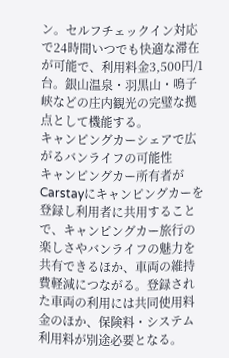ン。セルフチェックイン対応で24時間いつでも快適な滞在が可能で、利用料金3,500円/1台。銀山温泉・羽黒山・鳴子峡などの庄内観光の完璧な拠点として機能する。
キャンピングカーシェアで広がるバンライフの可能性
キャンピングカー所有者がCarstayにキャンピングカーを登録し利用者に共用することで、キャンピングカー旅行の楽しさやバンライフの魅力を共有できるほか、車両の維持費軽減につながる。登録された車両の利用には共同使用料金のほか、保険料・システム利用料が別途必要となる。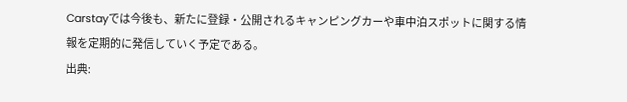Carstayでは今後も、新たに登録・公開されるキャンピングカーや車中泊スポットに関する情報を定期的に発信していく予定である。
出典: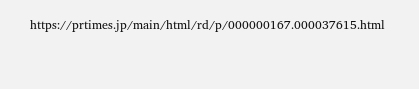https://prtimes.jp/main/html/rd/p/000000167.000037615.html